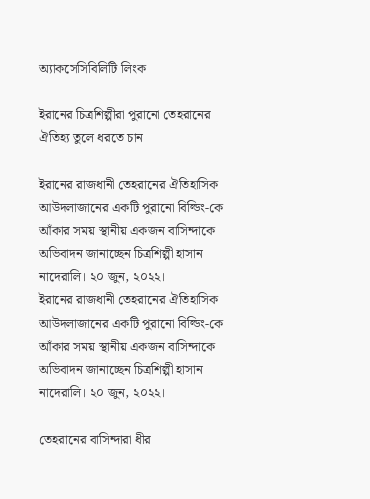অ্যাকসেসিবিলিটি লিংক

ইরানের চিত্রশিল্পীরা পুরানো তেহরানের ঐতিহ্য তুলে ধরতে চান

ইরানের রাজধানী তেহরানের ঐতিহাসিক আউদলাজানের একটি পুরানো বিল্ডিং-কে আঁকার সময় স্থানীয় একজন বাসিন্দাকে অভিবাদন জানাচ্ছেন চিত্রশিল্পী হাসান নাদেরালি। ২০ জুন, ২০২২।
ইরানের রাজধানী তেহরানের ঐতিহাসিক আউদলাজানের একটি পুরানো বিল্ডিং-কে আঁকার সময় স্থানীয় একজন বাসিন্দাকে অভিবাদন জানাচ্ছেন চিত্রশিল্পী হাসান নাদেরালি। ২০ জুন, ২০২২।

তেহরানের বাসিন্দারা ধীর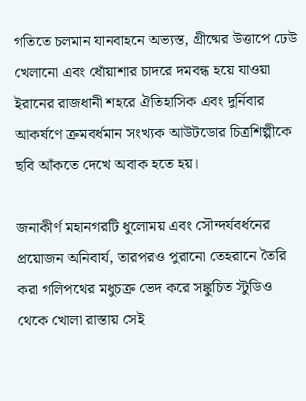গতিতে চলমান যানবাহনে অভ্যস্ত, গ্রীষ্মের উত্তাপে ঢেউ খেলানো এবং ধোঁয়াশার চাদরে দমবন্ধ হয়ে যাওয়া ইরানের রাজধানী শহরে ঐতিহাসিক এবং দুর্নিবার আকর্ষণে ক্রমবর্ধমান সংখ্যক আউটডোর চিত্রশিল্পীকে ছবি আঁকতে দেখে অবাক হতে হয়।

জনাকীর্ণ মহানগরটি ধুলোময় এবং সৌন্দর্যবর্ধনের প্রয়োজন অনিবার্য, তারপরও পুরানো তেহরানে তৈরি করা গলিপথের মধুচক্র ভেদ করে সঙ্কুচিত স্টুডিও থেকে খোলা রাস্তায় সেই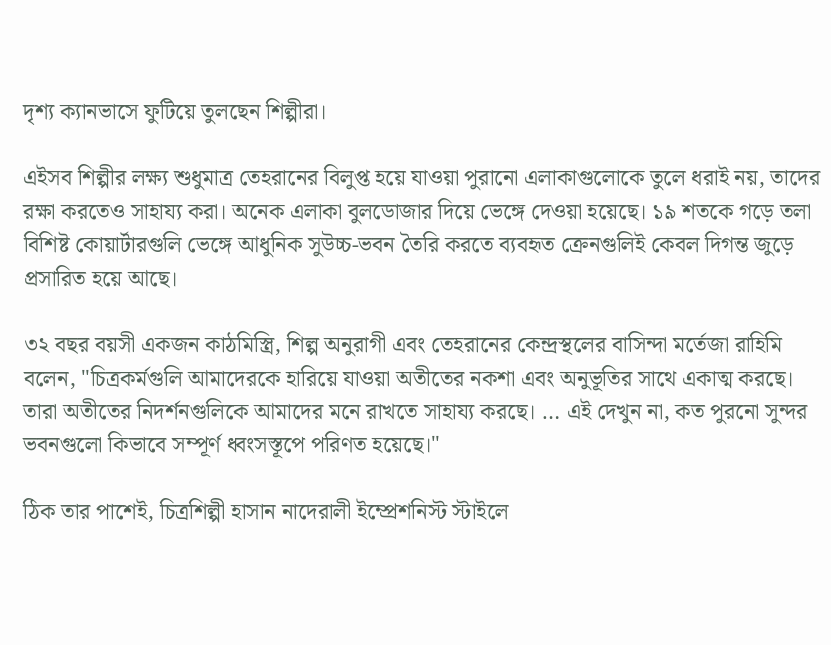দৃশ্য ক্যানভাসে ফুটিয়ে তুলছেন শিল্পীরা।

এইসব শিল্পীর লক্ষ্য শুধুমাত্র তেহরানের বিলুপ্ত হয়ে যাওয়া পুরানো এলাকাগুলোকে তুলে ধরাই নয়, তাদের রক্ষা করতেও সাহায্য করা। অনেক এলাকা বুলডোজার দিয়ে ভেঙ্গে দেওয়া হয়েছে। ১৯ শতকে গড়ে তলা বিশিষ্ট কোয়ার্টারগুলি ভেঙ্গে আধুনিক সুউচ্চ-ভবন তৈরি করতে ব্যবহৃত ক্রেনগুলিই কেবল দিগন্ত জুড়ে প্রসারিত হয়ে আছে।

৩২ বছর বয়সী একজন কাঠমিস্ত্রি, শিল্প অনুরাগী এবং তেহরানের কেন্দ্রস্থলের বাসিন্দা মর্তেজা রাহিমি বলেন, "চিত্রকর্মগুলি আমাদেরকে হারিয়ে যাওয়া অতীতের নকশা এবং অনুভূতির সাথে একাত্ম করছে। তারা অতীতের নিদর্শনগুলিকে আমাদের মনে রাখতে সাহায্য করছে। … এই দেখুন না, কত পুরনো সুন্দর ভবনগুলো কিভাবে সম্পূর্ণ ধ্বংসস্তূপে পরিণত হয়েছে।"

ঠিক তার পাশেই, চিত্রশিল্পী হাসান নাদেরালী ইম্প্রেশনিস্ট স্টাইলে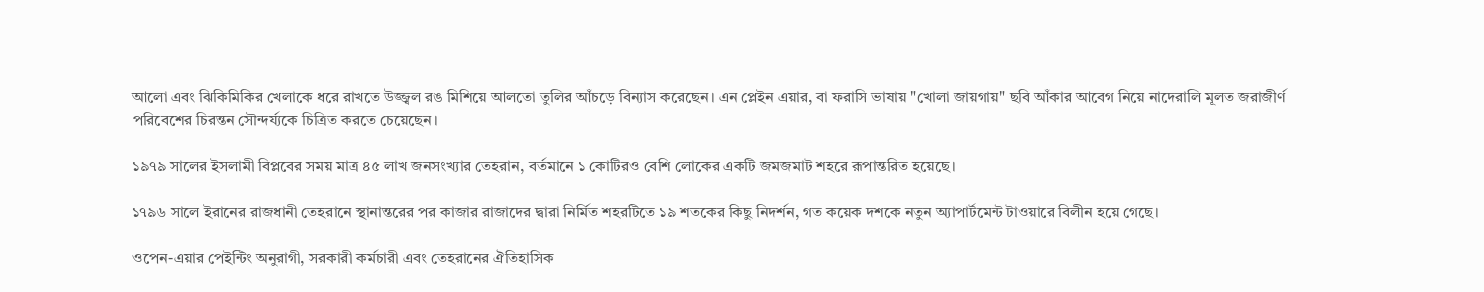আলো এবং ঝিকিমিকির খেলাকে ধরে রাখতে উজ্জ্বল রঙ মিশিয়ে আলতো তুলির আঁচড়ে বিন্যাস করেছেন। এন প্লেইন এয়ার, বা ফরাসি ভাষায় "খোলা জায়গায়" ছবি আঁকার আবেগ নিয়ে নাদেরালি মূলত জরাজীর্ণ পরিবেশের চিরন্তন সৌন্দর্য্যকে চিত্রিত করতে চেয়েছেন।

১৯৭৯ সালের ইসলামী বিপ্লবের সময় মাত্র ৪৫ লাখ জনসংখ্যার তেহরান, বর্তমানে ১ কোটিরও বেশি লোকের একটি জমজমাট শহরে রূপান্তরিত হয়েছে।

১৭৯৬ সালে ইরানের রাজধানী তেহরানে স্থানান্তরের পর কাজার রাজাদের দ্বারা নির্মিত শহরটিতে ১৯ শতকের কিছু নিদর্শন, গত কয়েক দশকে নতুন অ্যাপার্টমেন্ট টাওয়ারে বিলীন হয়ে গেছে।

ওপেন-এয়ার পেইন্টিং অনুরাগী, সরকারী কর্মচারী এবং তেহরানের ঐতিহাসিক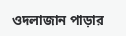ওদলাজান পাড়ার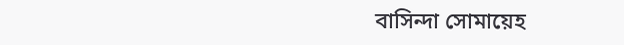বাসিন্দা সোমায়েহ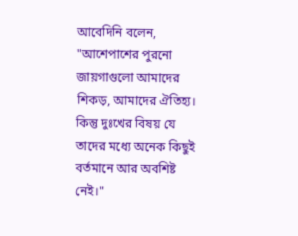আবেদিনি বলেন, "আশেপাশের পুরনো জায়গাগুলো আমাদের শিকড়, আমাদের ঐতিহ্য। কিন্তু দুঃখের বিষয় যে তাদের মধ্যে অনেক কিছুই বর্তমানে আর অবশিষ্ট নেই।"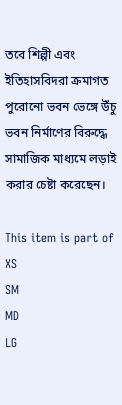তবে শিল্পী এবং ইতিহাসবিদরা ক্রমাগত পুরোনো ভবন ভেঙ্গে উঁচু ভবন নির্মাণের বিরুদ্ধে সামাজিক মাধ্যমে লড়াই করার চেষ্টা করেছেন।

This item is part of
XS
SM
MD
LG